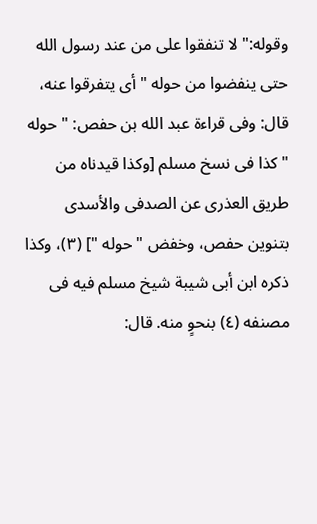وقوله:" لا تنفقوا على من عند رسول الله حتى ينفضوا من حوله " أى يتفرقوا عنه، قال: وفى قراءة عبد الله بن حفص: " حوله " كذا فى نسخ مسلم [وكذا قيدناه من طريق العذرى عن الصدفى والأسدى بتنوين حفص، وخفض " حوله "] (٣)، وكذا ذكره ابن أبى شيبة شيخ مسلم فيه فى مصنفه (٤) بنحوٍ منه. قال: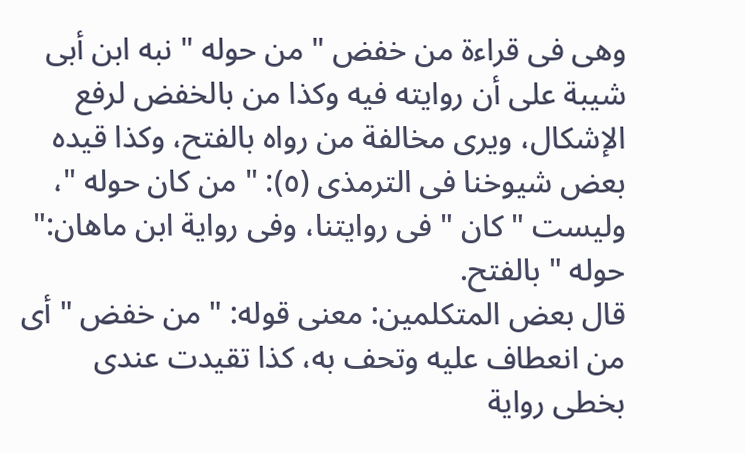وهى فى قراءة من خفض " من حوله " نبه ابن أبى شيبة على أن روايته فيه وكذا من بالخفض لرفع الإشكال، ويرى مخالفة من رواه بالفتح، وكذا قيده بعض شيوخنا فى الترمذى (٥): " من كان حوله "، وليست " كان " فى روايتنا، وفى رواية ابن ماهان:" حوله " بالفتح.
قال بعض المتكلمين: معنى قوله: " من خفض " أى من انعطاف عليه وتحف به، كذا تقيدت عندى بخطى رواية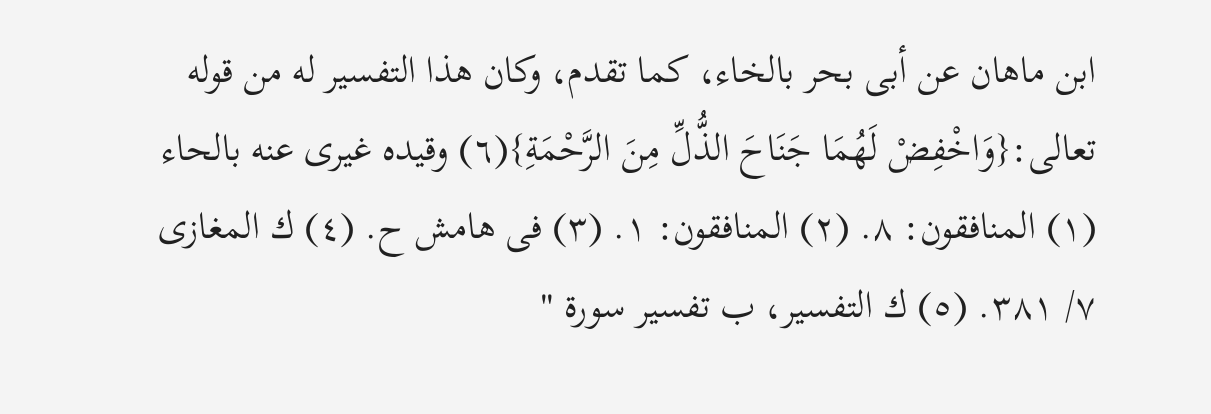ابن ماهان عن أبى بحر بالخاء، كما تقدم، وكان هذا التفسير له من قوله تعالى:{وَاخْفِضْ لَهُمَا جَنَاحَ الذُّلِّ مِنَ الرَّحْمَةِ}(٦) وقيده غيرى عنه بالحاء
(١) المنافقون: ٨. (٢) المنافقون: ١. (٣) فى هامش ح. (٤) ك المغازى ٧/ ٣٨١. (٥) ك التفسير، ب تفسير سورة "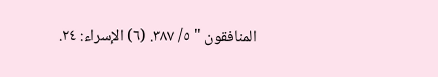المنافقون " ٥/ ٣٨٧. (٦) الإسراء: ٢٤.